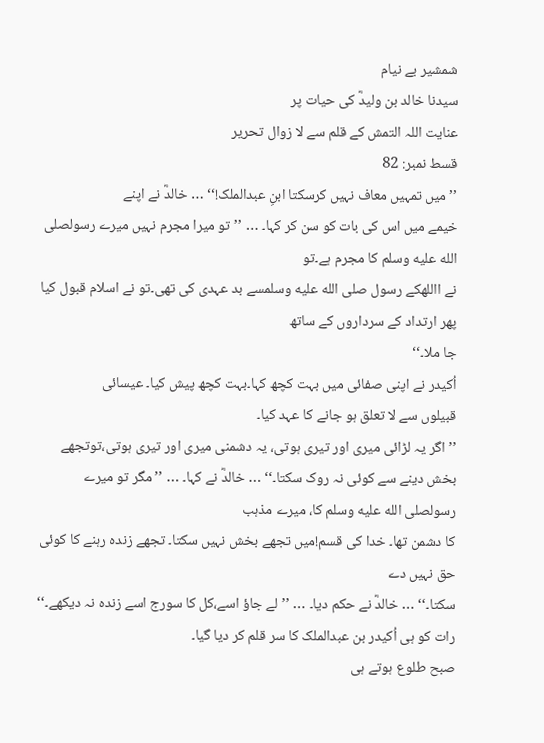شمشیر بے نیام
سیدنا خالد بن ولیدؓ کی حیات پر
عنایت اللہ التمش کے قلم سے لا زوال تحریر
قسط نمبر: 82
’’میں تمہیں معاف نہیں کرسکتا ابنِ عبدالملک!‘‘ … خالدؓ نے اپنے
خیمے میں اس کی بات کو سن کر کہا۔ … ’’تو میرا مجرم نہیں میرے رسولصلى الله عليه وسلم کا مجرم ہے۔تو
نے االلهکے رسول صلى الله عليه وسلمسے بد عہدی کی تھی۔تو نے اسلام قبول کیا پھر ارتداد کے سرداروں کے ساتھ
جا ملا۔‘‘
اُکیدر نے اپنی صفائی میں بہت کچھ کہا۔بہت کچھ پیش کیا۔ عیسائی
قبیلوں سے لا تعلق ہو جانے کا عہد کیا۔
’’اگر یہ لڑائی میری اور تیری ہوتی، یہ دشمنی میری اور تیری ہوتی،توتجھے
بخش دینے سے کوئی نہ روک سکتا۔‘‘ … خالدؓ نے کہا۔ … ’’مگر تو میرے رسولصلى الله عليه وسلم کا، میرے مذہب
کا دشمن تھا۔ خدا کی قسم!میں تجھے بخش نہیں سکتا۔ تجھے زندہ رہنے کا کوئی حق نہیں دے
سکتا۔‘‘ … خالدؓ نے حکم دیا۔ … ’’لے جاؤ اسے،کل کا سورج اسے زندہ نہ دیکھے۔‘‘
رات کو ہی اُکیدر بن عبدالملک کا سر قلم کر دیا گیا۔
صبح طلوع ہوتے ہی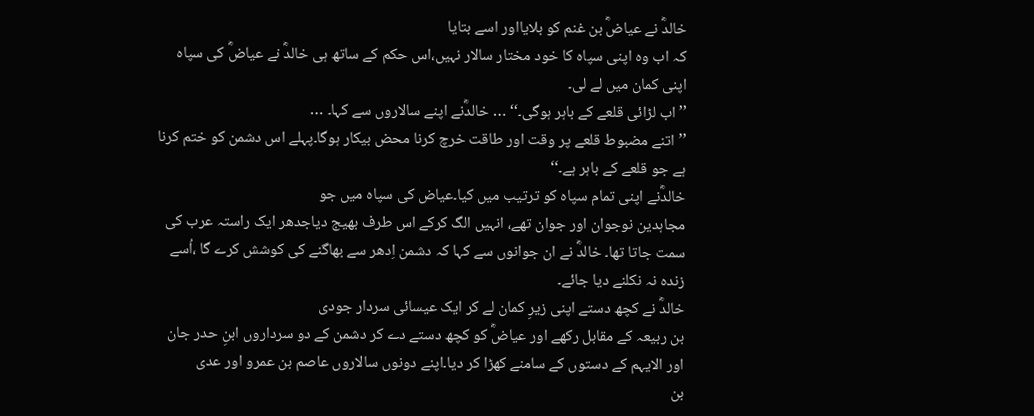خالدؓ نے عیاضؓ بن غنم کو بلایااور اسے بتایا
کہ اب وہ اپنی سپاہ کا خود مختار سالار نہیں،اس حکم کے ساتھ ہی خالدؓ نے عیاضؓ کی سپاہ
اپنی کمان میں لے لی۔
’’اب لڑائی قلعے کے باہر ہوگی۔‘‘ … خالدؓنے اپنے سالاروں سے کہا۔ …
’’اتنے مضبوط قلعے پر وقت اور طاقت خرچ کرنا محض بیکار ہوگا۔پہلے اس دشمن کو ختم کرنا
ہے جو قلعے کے باہر ہے۔‘‘
خالدؓنے اپنی تمام سپاہ کو ترتیب میں کیا۔عیاض کی سپاہ میں جو
مجاہدین نوجوان اور جوان تھے، انہیں الگ کرکے اس طرف بھیج دیاجدھر ایک راستہ عرب کی
سمت جاتا تھا۔ خالدؓ نے ان جوانوں سے کہا کہ دشمن اِدھر سے بھاگنے کی کوشش کرے گا ،اُسے
زندہ نہ نکلنے دیا جائے۔
خالدؓ نے کچھ دستے اپنی زیرِ کمان لے کر ایک عیسائی سردار جودی
بن ربیعہ کے مقابل رکھے اور عیاضؓ کو کچھ دستے دے کر دشمن کے دو سرداروں ابنِ حدر جان
اور الایہم کے دستوں کے سامنے کھڑا کر دیا۔اپنے دونوں سالاروں عاصم بن عمرو اور عدی
بن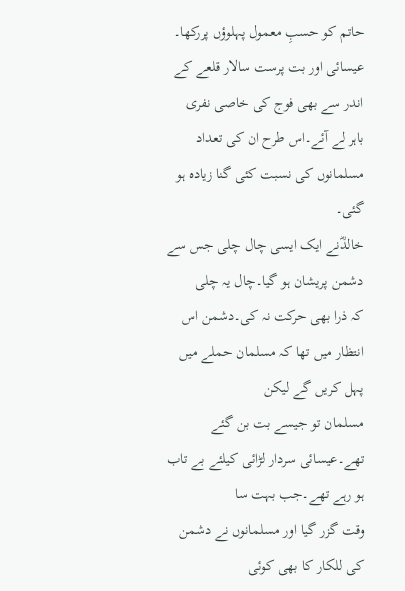حاتم کو حسبِ معمول پہلوؤں پررکھا۔
عیسائی اور بت پرست سالار قلعے کے اندر سے بھی فوج کی خاصی نفری
باہر لے آئے۔اس طرح ان کی تعداد مسلمانوں کی نسبت کئی گنا زیادہ ہو گئی۔
خالدؓنے ایک ایسی چال چلی جس سے دشمن پریشان ہو گیا۔چال یہ چلی
کہ ذرا بھی حرکت نہ کی۔دشمن اس انتظار میں تھا کہ مسلمان حملے میں پہل کریں گے لیکن
مسلمان تو جیسے بت بن گئے تھے۔عیسائی سردار لڑائی کیلئے بے تاب ہو رہے تھے۔جب بہت سا
وقت گزر گیا اور مسلمانوں نے دشمن کی للکار کا بھی کوئی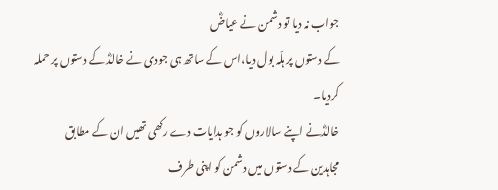جواب نہ دیا تو دشمن نے عیاضؓ
کے دستوں پر ہلّہ بول دیا،اس کے ساتھ ہی جودی نے خالدؓ کے دستوں پر حملہ کردیا۔
خالدؓنے اپنے سالاروں کو جو ہدایات دے رکھی تھیں ان کے مطابق
مجاہدین کے دستوں میں دشمن کو اپنی طرف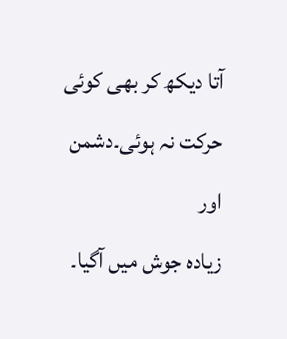آتا دیکھ کر بھی کوئی حرکت نہ ہوئی۔دشمن اور
زیادہ جوش میں آگیا۔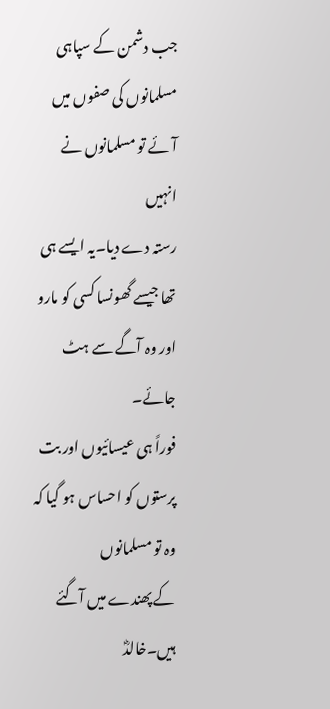جب دشمن کے سپاہی مسلمانوں کی صفوں میں آئے تو مسلمانوں نے انہیں
رستہ دے دیا۔یہ ایسے ہی تھا جیسے گھونسا کسی کو مارو اور وہ آگے سے ہٹ جائے۔
فوراً ہی عیسائیوں اور بت پرستوں کو احساس ہو گیا کہ وہ تو مسلمانوں
کے پھندے میں آگئے ہیں۔خالدؓ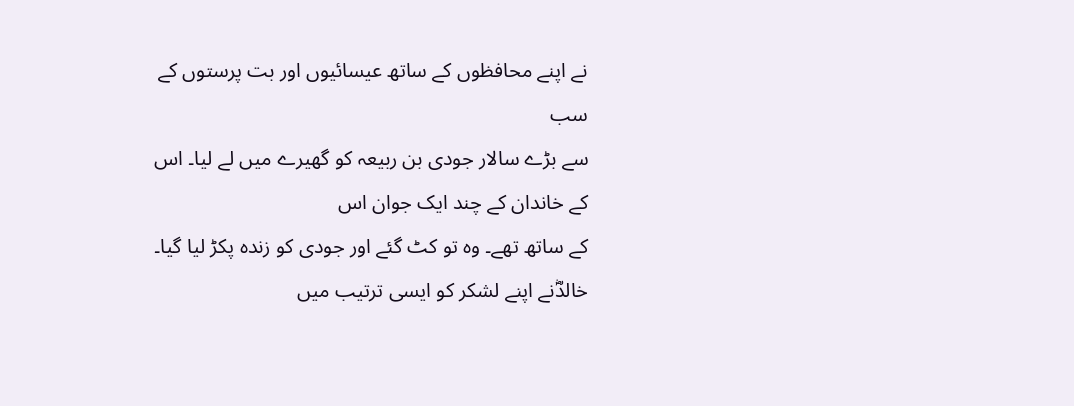نے اپنے محافظوں کے ساتھ عیسائیوں اور بت پرستوں کے سب
سے بڑے سالار جودی بن ربیعہ کو گھیرے میں لے لیا۔ اس کے خاندان کے چند ایک جوان اس
کے ساتھ تھے۔ وہ تو کٹ گئے اور جودی کو زندہ پکڑ لیا گیا۔
خالدؓنے اپنے لشکر کو ایسی ترتیب میں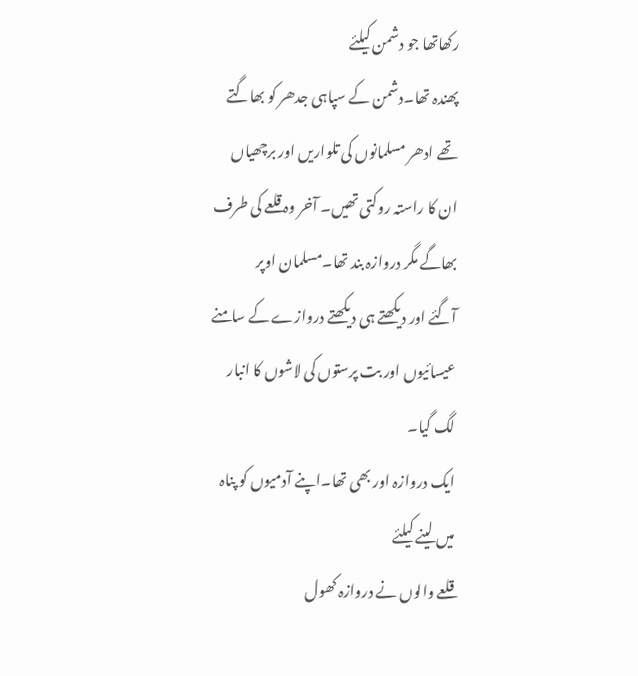رکھاتھا جو دشمن کیلئے
پھندہ تھا۔دشمن کے سپاہی جدھر کو بھاگتے تھے ادھر مسلمانوں کی تلواریں اور برچھیاں
ان کا راستہ روکتی تھیں۔ آخر وہ قلعے کی طرف بھاگے مگر دروازہ بند تھا۔مسلمان اوپر
آگئے اور دیکھتے ہی دیکھتے دروازے کے سامنے عیسائیوں اور بت پرستوں کی لاشوں کا انبار
لگ گیا۔
ایک دروازہ اور بھی تھا۔اپنے آدمیوں کو پناہ میں لینے کیلئے
قلعے والوں نے دروازہ کھول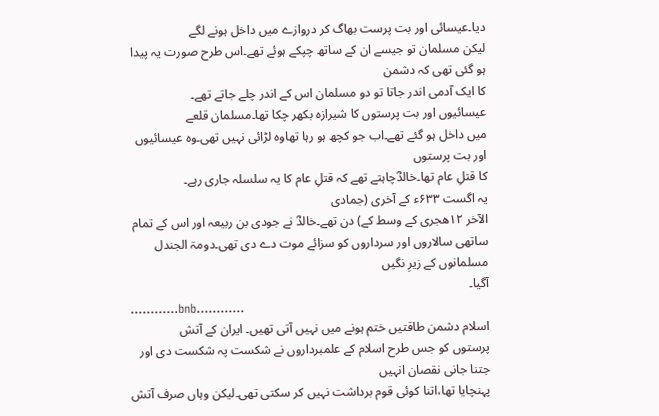دیا۔عیسائی اور بت پرست بھاگ کر دروازے میں داخل ہونے لگے
لیکن مسلمان تو جیسے ان کے ساتھ چپکے ہوئے تھے۔اس طرح صورت یہ پیدا ہو گئی تھی کہ دشمن
کا ایک آدمی اندر جاتا تو دو مسلمان اس کے اندر چلے جاتے تھے۔
عیسائیوں اور بت پرستوں کا شیرازہ بکھر چکا تھا۔مسلمان قلعے
میں داخل ہو گئے تھے۔اب جو کچھ ہو رہا تھاوہ لڑائی نہیں تھی۔وہ عیسائیوں اور بت پرستوں
کا قتلِ عام تھا۔خالدؓچاہتے تھے کہ قتلِ عام کا یہ سلسلہ جاری رہے۔
یہ اگست ۶۳۳ء کے آخری (جمادی
الآخر ۱۲ھجری کے وسط کے) دن تھے۔خالدؓ نے جودی بن ربیعہ اور اس کے تمام
ساتھی سالاروں اور سرداروں کو سزائے موت دے دی تھی۔دومۃ الجندل مسلمانوں کے زیرِ نگیں
آگیا۔
…………bnb…………
اسلام دشمن طاقتیں ختم ہونے میں نہیں آتی تھیں۔ ایران کے آتش
پرستوں کو جس طرح اسلام کے علمبرداروں نے شکست پہ شکست دی اور جتنا جانی نقصان انہیں
پہنچایا تھا،اتنا کوئی قوم برداشت نہیں کر سکتی تھی۔لیکن وہاں صرف آتش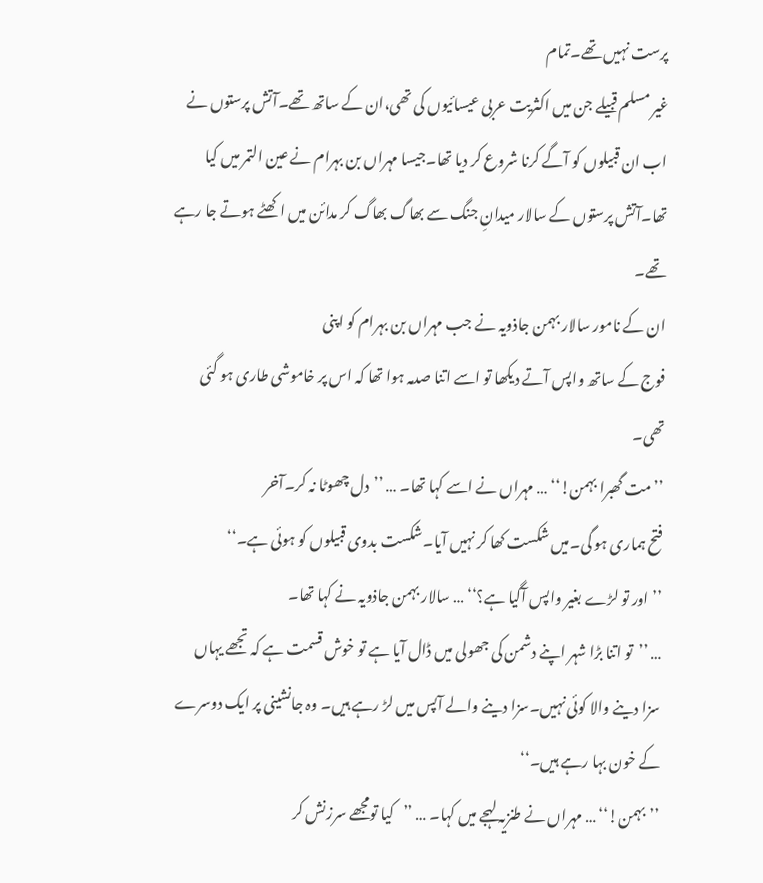پرست نہیں تھے۔تمام
غیر مسلم قبیلے جن میں اکثریت عربی عیسائیوں کی تھی،ان کے ساتھ تھے۔آتش پرستوں نے
اب ان قبیلوں کو آگے کرنا شروع کر دیا تھا۔جیسا مہراں بن بہرام نے عین التمر میں کیا
تھا۔آتش پرستوں کے سالار میدانِ جنگ سے بھاگ بھاگ کر مدائن میں اکھٹے ہوتے جا رہے
تھے۔
ان کے نامور سالار بہمن جاذویہ نے جب مہراں بن بہرام کو اپنی
فوج کے ساتھ واپس آتے دیکھا تو اسے اتنا صدمہ ہوا تھا کہ اس پر خاموشی طاری ہو گئی
تھی۔
’’مت گھبرا بہمن!‘‘ … مہراں نے اسے کہا تھا۔ … ’’دل چھوٹا نہ کر۔آخر
فتح ہماری ہو گی۔میں شکست کھا کر نہیں آیا۔شکست بدوی قبیلوں کو ہوئی ہے۔‘‘
’’اور تو لڑے بغیر واپس آگیا ہے؟‘‘ … سالار بہمن جاذویہ نے کہا تھا۔
… ’’تو اتنا بڑا شہر اپنے دشمن کی جھولی میں ڈال آیا ہے تو خوش قسمت ہے کہ تجھے یہاں
سزا دینے والا کوئی نہیں۔سزا دینے والے آپس میں لڑ رہے ہیں۔ وہ جانشینی پر ایک دوسرے
کے خون بہا رہے ہیں۔‘‘
’’بہمن!‘‘ … مہراں نے طنزیہ لہجے میں کہا۔ … ’’کیا تومجھے سرزنش کر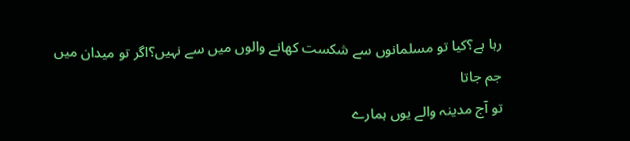رہا ہے؟کیا تو مسلمانوں سے شکست کھانے والوں میں سے نہیں؟اگر تو میدان میں جم جاتا
تو آج مدینہ والے یوں ہمارے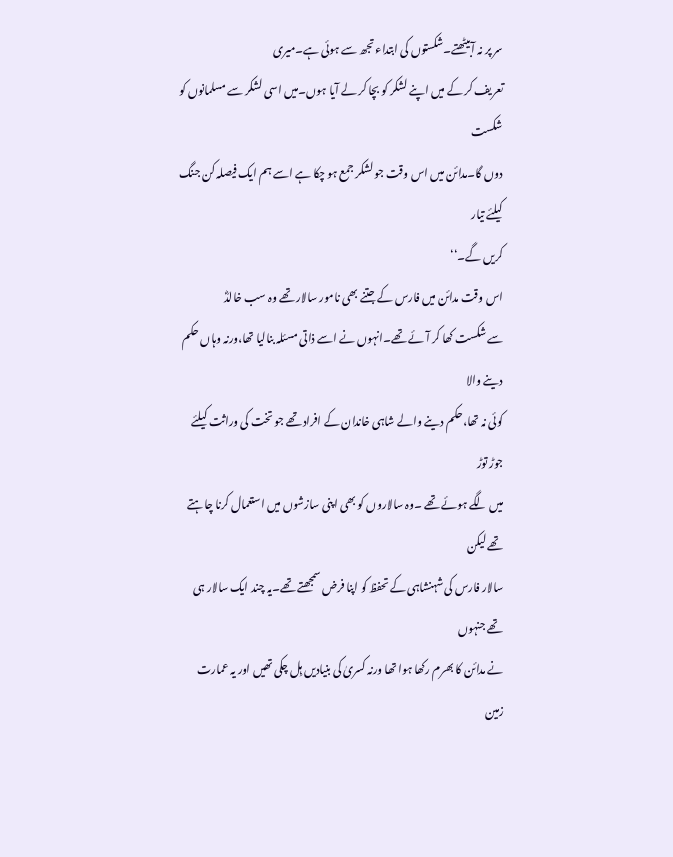سر پر نہ آبیٹھتے۔شکستوں کی ابتداء تجھ سے ہوئی ہے۔میری
تعریف کر کے میں اپنے لشکر کو بچا کر لے آیا ہوں۔میں اسی لشکر سے مسلمانوں کو شکست
دوں گا۔مدائن میں اس وقت جو لشکر جمع ہو چکا ہے اسے ہم ایک فیصلہ کن جنگ کیلئے تیار
کریں گے۔‘‘
اس وقت مدائن میں فارس کے جتنے بھی نامور سالار تھے وہ سب خالدؓ
سے شکست کھا کر آئے تھے۔انہوں نے اسے ذاتی مسئلہ بنالیا تھا،ورنہ وہاں حکم دینے والا
کوئی نہ تھا،حکم دینے والے شاہی خاندان کے افراد تھے جو تخت کی وراثت کیلئے جوڑ توڑ
میں لگے ہوئے تھے ۔وہ سالاروں کو بھی اپنی سازشوں میں استعمال کرنا چاہتے تھے لیکن
سالار فارس کی شہنشاہی کے تحفظ کو اپنا فرض سمجھتے تھے۔یہ چند ایک سالار ہی تھے جنہوں
نے مدائن کا بھرم رکھا ہوا تھا ورنہ کسریٰ کی بنیادیں ہِل چکی تھیں اور یہ عمارت زمین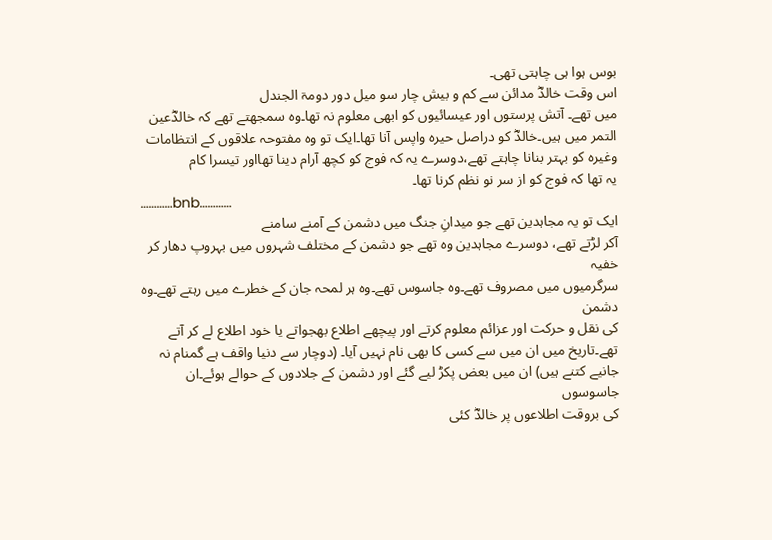بوس ہوا ہی چاہتی تھی۔
اس وقت خالدؓ مدائن سے کم و بیش چار سو میل دور دومۃ الجندل
میں تھے۔ آتش پرستوں اور عیسائیوں کو ابھی معلوم نہ تھا۔وہ سمجھتے تھے کہ خالدؓعین
التمر میں ہیں۔خالدؓ کو دراصل حیرہ واپس آنا تھا۔ایک تو وہ مفتوحہ علاقوں کے انتظامات
وغیرہ کو بہتر بنانا چاہتے تھے،دوسرے یہ کہ فوج کو کچھ آرام دینا تھااور تیسرا کام
یہ تھا کہ فوج کو از سر نو نظم کرنا تھا۔
…………bnb…………
ایک تو یہ مجاہدین تھے جو میدانِ جنگ میں دشمن کے آمنے سامنے
آکر لڑتے تھے، دوسرے مجاہدین وہ تھے جو دشمن کے مختلف شہروں میں بہروپ دھار کر خفیہ
سرگرمیوں میں مصروف تھے۔وہ جاسوس تھے۔وہ ہر لمحہ جان کے خطرے میں رہتے تھے۔وہ دشمن
کی نقل و حرکت اور عزائم معلوم کرتے اور پیچھے اطلاع بھجواتے یا خود اطلاع لے کر آتے
تھے۔تاریخ میں ان میں سے کسی کا بھی نام نہیں آیا۔ (دوچار سے دنیا واقف ہے گمنام نہ
جانیے کتنے ہیں) ان میں بعض پکڑ لیے گئے اور دشمن کے جلادوں کے حوالے ہوئے۔ان جاسوسوں
کی بروقت اطلاعوں پر خالدؓ کئی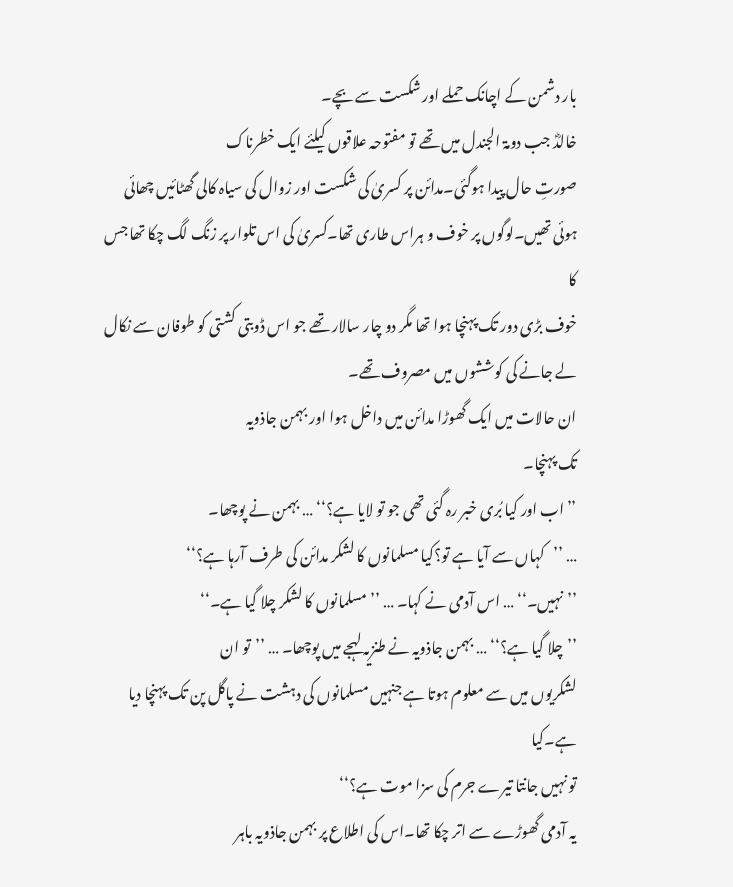بار دشمن کے اچانک حملے اور شکست سے بچے۔
خالدؓ جب دومۃ الجندل میں تھے تو مفتوحہ علاقوں کیلئے ایک خطرناک
صورتِ حال پیدا ہوگئی۔مدائن پر کسریٰ کی شکست اور زوال کی سیاہ کالی گھٹائیں چھائی
ہوئی تھیں۔لوگوں پر خوف و ہراس طاری تھا۔کسریٰ کی اس تلوار پر زنگ لگ چکا تھا جس کا
خوف بڑی دور تک پہنچا ہوا تھا مگر دو چار سالار تھے جو اس ڈوبتی کشتی کو طوفان سے نکال
لے جانے کی کوششوں میں مصروف تھے۔
ان حالات میں ایک گھوڑا مدائن میں داخل ہوا اور بہمن جاذویہ
تک پہنچا۔
’’اب اور کیا بُری خبر رہ گئی تھی جو تو لایا ہے؟‘‘ … بہمن نے پوچھا۔
… ’’کہاں سے آیا ہے تو؟کیا مسلمانوں کا لشکر مدائن کی طرف آرہا ہے؟‘‘
’’نہیں۔‘‘ … اس آدمی نے کہا۔ … ’’مسلمانوں کا لشکر چلا گیا ہے۔‘‘
’’چلا گیا ہے؟‘‘ … بہمن جاذویہ نے طنزیہ لہجے میں پوچھا۔ … ’’تو ان
لشکریوں میں سے معلوم ہوتا ہے جنہیں مسلمانوں کی دہشت نے پاگل پن تک پہنچا دیا ہے۔کیا
تو نہیں جانتا تیرے جرم کی سزا موت ہے؟‘‘
یہ آدمی گھوڑے سے اتر چکا تھا۔اس کی اطلاع پر بہمن جاذویہ باہر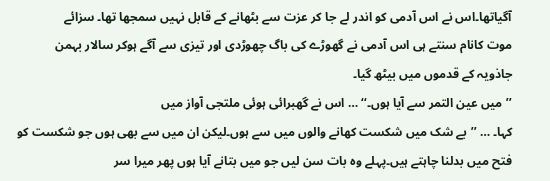آگیاتھا۔اس نے اس آدمی کو اندر لے جا کر عزت سے بٹھانے کے قابل نہیں سمجھا تھا۔ سزائے
موت کانام سنتے ہی اس آدمی نے گھوڑے کی باگ چھوڑدی اور تیزی سے آگے ہوکر سالار بہمن
جاذویہ کے قدموں میں بیٹھ گیا۔
’’میں عین التمر سے آیا ہوں۔‘‘ … اس نے گھبرائی ہوئی ملتجی آواز میں
کہا۔ … ’’بے شک میں شکست کھانے والوں میں سے ہوں۔لیکن ان میں سے بھی ہوں جو شکست کو
فتح میں بدلنا چاہتے ہیں۔پہلے وہ بات سن لیں جو میں بتانے آیا ہوں پھر میرا سر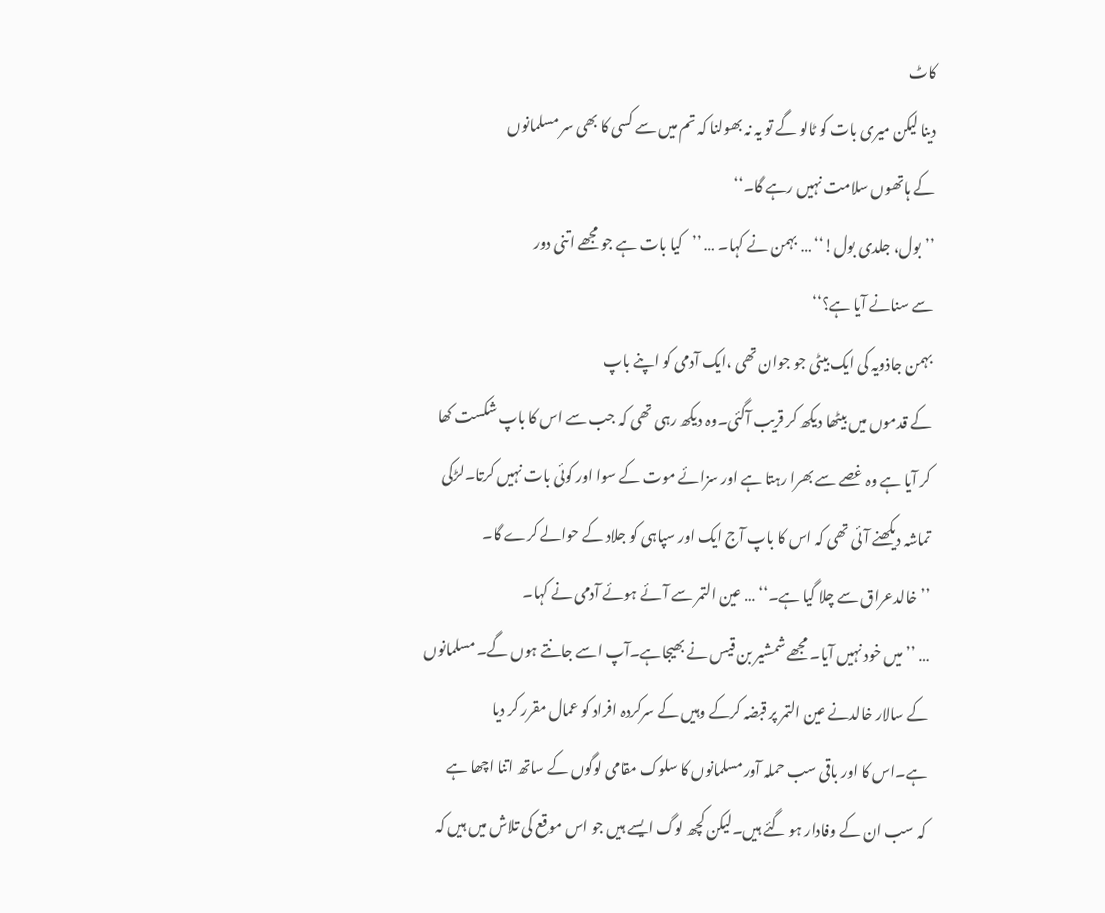کاٹ
دینا لیکن میری بات کو ٹالو گے تو یہ نہ بھولنا کہ تم میں سے کسی کا بھی سر مسلمانوں
کے ہاتھوں سلامت نہیں رہے گا۔‘‘
’’بول، جلدی بول!‘‘ … بہمن نے کہا۔ … ’’کیا بات ہے جو مجھے اتنی دور
سے سنانے آیا ہے؟‘‘
بہمن جاذویہ کی ایک بیٹی جو جوان تھی ،ایک آدمی کو اپنے باپ
کے قدموں میں بیٹھا دیکھ کر قریب آگئی۔وہ دیکھ رہی تھی کہ جب سے اس کا باپ شکست کھا
کر آیا ہے وہ غصے سے بھرا رہتا ہے اور سزائے موت کے سوا اور کوئی بات نہیں کرتا۔لڑکی
تماشہ دیکھنے آئی تھی کہ اس کا باپ آج ایک اور سپاہی کو جلاد کے حوالے کرے گا۔
’’خالدعراق سے چلا گیا ہے۔‘‘ … عین التمر سے آئے ہوئے آدمی نے کہا۔
… ’’میں خود نہیں آیا۔ مجھے شمشیر بن قیس نے بھیجاہے۔آپ اسے جانتے ہوں گے۔ مسلمانوں
کے سالار خالدنے عین التمر پر قبضہ کرکے وہیں کے سرکردہ افراد کو عمال مقرر کر دیا
ہے۔اس کا اور باقی سب حملہ آور مسلمانوں کا سلوک مقامی لوگوں کے ساتھ اتنا اچھا ہے
کہ سب ان کے وفادار ہو گئے ہیں۔لیکن کچھ لوگ ایسے ہیں جو اس موقع کی تلاش میں ہیں کہ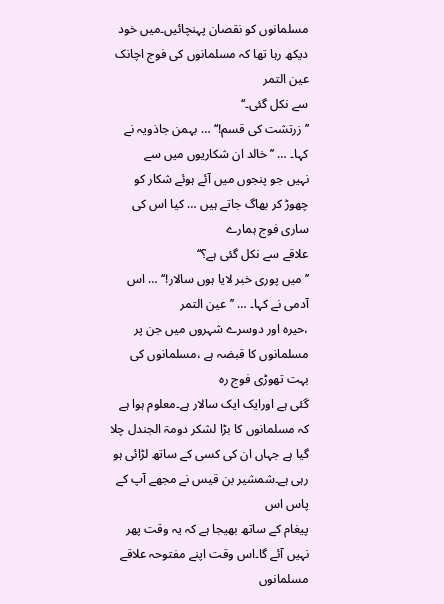مسلمانوں کو نقصان پہنچائیں۔میں خود دیکھ رہا تھا کہ مسلمانوں کی فوج اچانک عین التمر
سے نکل گئی۔‘‘
’’زرتشت کی قسم!‘‘ … بہمن جاذویہ نے کہا۔ … ’’خالد ان شکاریوں میں سے
نہیں جو پنجوں میں آئے ہوئے شکار کو چھوڑ کر بھاگ جاتے ہیں … کیا اس کی ساری فوج ہمارے
علاقے سے نکل گئی ہے؟‘‘
’’میں پوری خبر لایا ہوں سالار!‘‘ … اس آدمی نے کہا۔ … ’’عین التمر
،حیرہ اور دوسرے شہروں میں جن پر مسلمانوں کا قبضہ ہے ،مسلمانوں کی بہت تھوڑی فوج رہ
گئی ہے اورایک ایک سالار ہے۔معلوم ہوا ہے کہ مسلمانوں کا بڑا لشکر دومۃ الجندل چلا
گیا ہے جہاں ان کی کسی کے ساتھ لڑائی ہو رہی ہے۔شمشیر بن قیس نے مجھے آپ کے پاس اس
پیغام کے ساتھ بھیجا ہے کہ یہ وقت پھر نہیں آئے گا۔اس وقت اپنے مفتوحہ علاقے مسلمانوں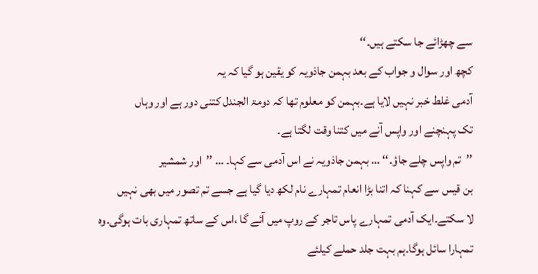سے چھڑائے جا سکتے ہیں۔‘‘
کچھ اور سوال و جواب کے بعد بہمن جاذویہ کو یقین ہو گیا کہ یہ
آدمی غلط خبر نہیں لایا ہے۔بہمن کو معلوم تھا کہ دومۃ الجندل کتنی دور ہے اور وہاں
تک پہنچنے اور واپس آنے میں کتنا وقت لگتا ہے۔
’’تم واپس چلے جاؤ۔‘‘ … بہمن جاذویہ نے اس آدمی سے کہا۔ … ’’اور شمشیر
بن قیس سے کہنا کہ اتنا بڑا انعام تمہارے نام لکھ دیا گیا ہے جسے تم تصور میں بھی نہیں
لا سکتے۔ایک آدمی تمہارے پاس تاجر کے روپ میں آئے گا ،اس کے ساتھ تمہاری بات ہوگی۔وہ
تمہارا سائل ہوگا۔ہم بہت جلد حملے کیلئے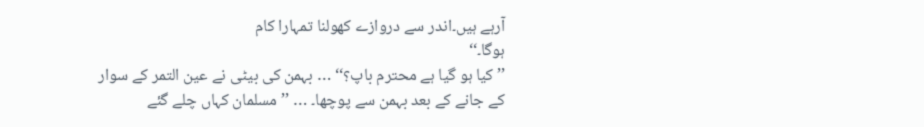آرہے ہیں۔اندر سے دروازے کھولنا تمہارا کام
ہوگا۔‘‘
’’کیا ہو گیا ہے محترم باپ؟‘‘ … بہمن کی بیٹی نے عین التمر کے سوار
کے جانے کے بعد بہمن سے پوچھا۔ … ’’مسلمان کہاں چلے گئے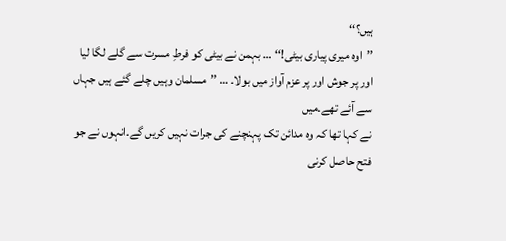ہیں؟‘‘
’’اوہ میری پیاری بیٹی!‘‘ … بہمن نے بیٹی کو فرطِ مسرت سے گلے لگا لیا
اور پر جوش اور پر عزم آواز میں بولا۔ … ’’مسلمان وہیں چلے گئے ہیں جہاں سے آئے تھے۔میں
نے کہا تھا کہ وہ مدائن تک پہنچنے کی جرات نہیں کریں گے۔انہوں نے جو فتح حاصل کرنی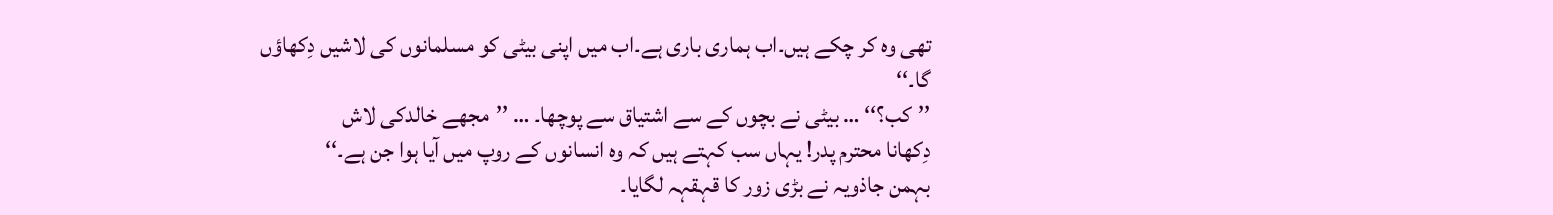تھی وہ کر چکے ہیں۔اب ہماری باری ہے۔اب میں اپنی بیٹی کو مسلمانوں کی لاشیں دِکھاؤں
گا۔‘‘
’’کب؟‘‘ … بیٹی نے بچوں کے سے اشتیاق سے پوچھا۔ … ’’مجھے خالدکی لاش
دِکھانا محترم پدر! یہاں سب کہتے ہیں کہ وہ انسانوں کے روپ میں آیا ہوا جن ہے۔‘‘
بہمن جاذویہ نے بڑی زور کا قہقہہ لگایا۔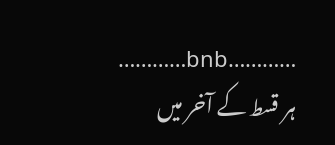…………bnb…………
ہر قسط کے آخر میں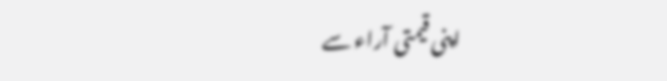اپنی قیمتی آراء سے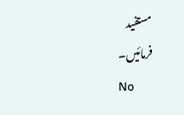مستفید
فرمائیں۔
No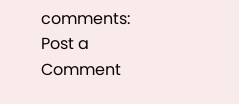comments:
Post a Comment